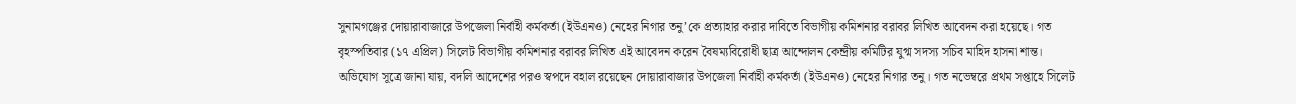সুনামগঞ্জের দোয়ারাবাজারে উপজেলা নির্বাহী কর্মকর্তা (ইউএনও) নেহের নিগার তনু’কে প্রত্যাহার করার দাবিতে বিভাগীয় কমিশনার বরাবর লিখিত আবেদন করা হয়েছে। গত বৃহস্পতিবার (১৭ এপ্রিল) সিলেট বিভাগীয় কমিশনার বরাবর লিখিত এই আবেদন করেন বৈষম্যবিরোধী ছাত্র আন্দোলন কেন্দ্রীয় কমিটির যুগ্ম সদস্য সচিব মাহিদ হাসনা শান্ত।
অভিযোগ সূত্রে জানা যায়, বদলি আদেশের পরও স্বপদে বহাল রয়েছেন দোয়ারাবাজার উপজেলা নির্বাহী কর্মকর্তা (ইউএনও) নেহের নিগার তনু। গত নভেম্বরে প্রথম সপ্তাহে সিলেট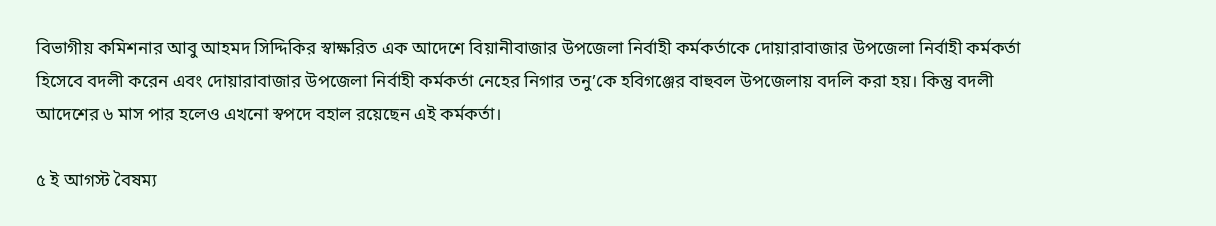বিভাগীয় কমিশনার আবু আহমদ সিদ্দিকির স্বাক্ষরিত এক আদেশে বিয়ানীবাজার উপজেলা নির্বাহী কর্মকর্তাকে দোয়ারাবাজার উপজেলা নির্বাহী কর্মকর্তা হিসেবে বদলী করেন এবং দোয়ারাবাজার উপজেলা নির্বাহী কর্মকর্তা নেহের নিগার তনু’কে হবিগঞ্জের বাহুবল উপজেলায় বদলি করা হয়। কিন্তু বদলী আদেশের ৬ মাস পার হলেও এখনো স্বপদে বহাল রয়েছেন এই কর্মকর্তা।

৫ ই আগস্ট বৈষম্য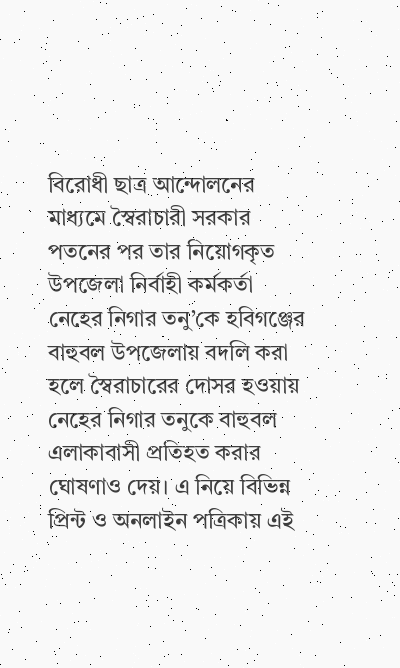বিরোধী ছাত্র আন্দোলনের মাধ্যমে স্বৈরাচারী সরকার পতনের পর তার নিয়োগকৃত উপজেলা নির্বাহী কর্মকর্তা নেহের নিগার তনু’কে হবিগঞ্জের বাহুবল উপজেলায় বদলি করা হলে স্বৈরাচারের দোসর হওয়ায় নেহের নিগার তনুকে বাহুবল এলাকাবাসী প্রতিহত করার ঘোষণাও দেয়। এ নিয়ে বিভিন্ন প্রিন্ট ও অনলাইন পত্রিকায় এই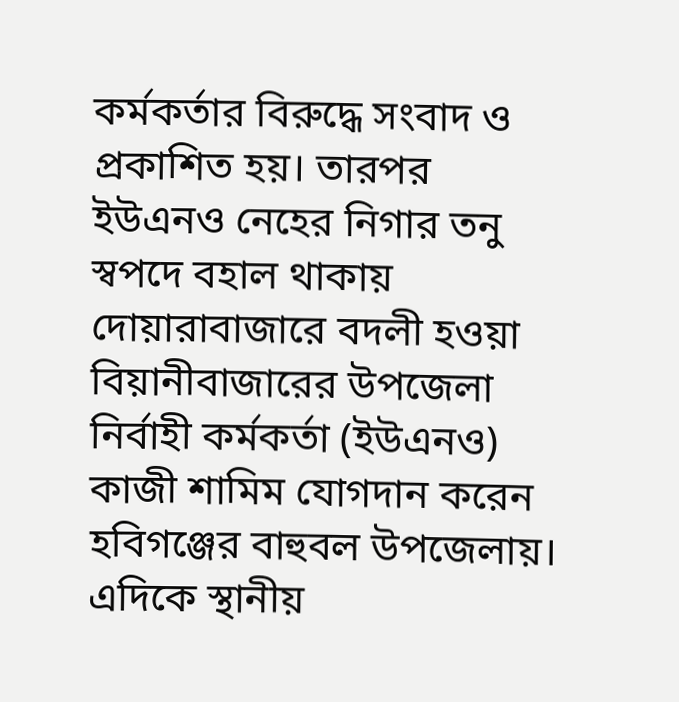কর্মকর্তার বিরুদ্ধে সংবাদ ও প্রকাশিত হয়। তারপর ইউএনও নেহের নিগার তনু স্বপদে বহাল থাকায় দোয়ারাবাজারে বদলী হওয়া বিয়ানীবাজারের উপজেলা নির্বাহী কর্মকর্তা (ইউএনও) কাজী শামিম যোগদান করেন হবিগঞ্জের বাহুবল উপজেলায়।
এদিকে স্থানীয়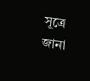সূত্রে জানা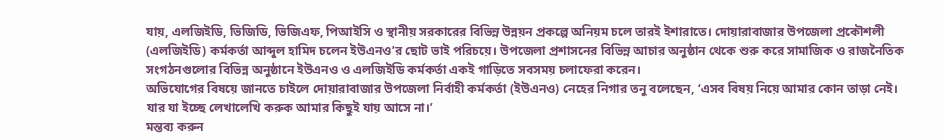যায়, এলজিইডি, ভিজিডি, ভিজিএফ, পিআইসি ও স্থানীয় সরকারের বিভিন্ন উন্নয়ন প্রকল্পে অনিয়ম চলে তারই ইশারাতে। দোয়ারাবাজার উপজেলা প্রকৌশলী (এলজিইডি) কর্মকর্তা আব্দুল হামিদ চলেন ইউএনও’র ছোট ভাই পরিচয়ে। উপজেলা প্রশাসনের বিভিন্ন আচার অনুষ্ঠান থেকে শুরু করে সামাজিক ও রাজনৈতিক সংগঠনগুলোর বিভিন্ন অনুষ্ঠানে ইউএনও ও এলজিইডি কর্মকর্তা একই গাড়িতে সবসময় চলাফেরা করেন।
অভিযোগের বিষয়ে জানতে চাইলে দোয়ারাবাজার উপজেলা নির্বাহী কর্মকর্তা (ইউএনও) নেহের নিগার তনু বলেছেন, ‘এসব বিষয় নিয়ে আমার কোন তাড়া নেই। যার যা ইচ্ছে লেখালেখি করুক আমার কিছুই যায় আসে না।’
মন্তব্য করুন